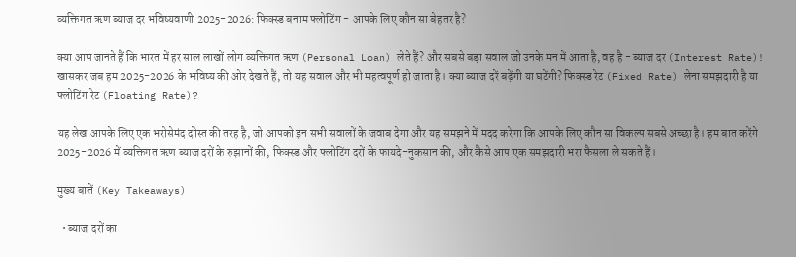व्यक्तिगत ऋण ब्याज दर भविष्यवाणी 2025-2026: फिक्स्ड बनाम फ्लोटिंग - आपके लिए कौन सा बेहतर है?

क्या आप जानते हैं कि भारत में हर साल लाखों लोग व्यक्तिगत ऋण (Personal Loan) लेते हैं? और सबसे बड़ा सवाल जो उनके मन में आता है, वह है - ब्याज दर (Interest Rate)! खासकर जब हम 2025-2026 के भविष्य की ओर देखते हैं, तो यह सवाल और भी महत्वपूर्ण हो जाता है। क्या ब्याज दरें बढ़ेंगी या घटेंगी? फिक्स्ड रेट (Fixed Rate) लेना समझदारी है या फ्लोटिंग रेट (Floating Rate)?

यह लेख आपके लिए एक भरोसेमंद दोस्त की तरह है, जो आपको इन सभी सवालों के जवाब देगा और यह समझने में मदद करेगा कि आपके लिए कौन सा विकल्प सबसे अच्छा है। हम बात करेंगे 2025-2026 में व्यक्तिगत ऋण ब्याज दरों के रुझानों की, फिक्स्ड और फ्लोटिंग दरों के फायदे-नुकसान की, और कैसे आप एक समझदारी भरा फैसला ले सकते हैं।

मुख्य बातें (Key Takeaways)

  • ब्याज दरों का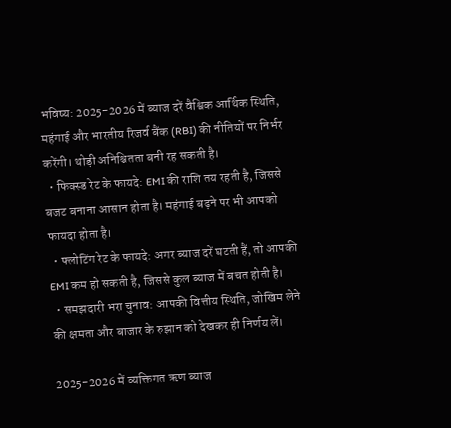भविष्य: 2025-2026 में ब्याज दरें वैश्विक आर्थिक स्थिति, महंगाई और भारतीय रिजर्व बैंक (RBI) की नीतियों पर निर्भर करेंगी। थोड़ी अनिश्चितता बनी रह सकती है।
  • फिक्स्ड रेट के फायदे: EMI की राशि तय रहती है, जिससे बजट बनाना आसान होता है। महंगाई बढ़ने पर भी आपको फायदा होता है।
  • फ्लोटिंग रेट के फायदे: अगर ब्याज दरें घटती हैं, तो आपकी EMI कम हो सकती है, जिससे कुल ब्याज में बचत होती है।
  • समझदारी भरा चुनाव: आपकी वित्तीय स्थिति, जोखिम लेने की क्षमता और बाजार के रुझान को देखकर ही निर्णय लें।

2025-2026 में व्यक्तिगत ऋण ब्याज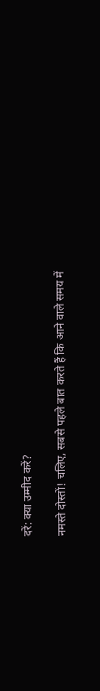दरें: क्या उम्मीद करें?

नमस्ते दोस्तों! चलिए, सबसे पहले बात करते हैं कि आने वाले समय में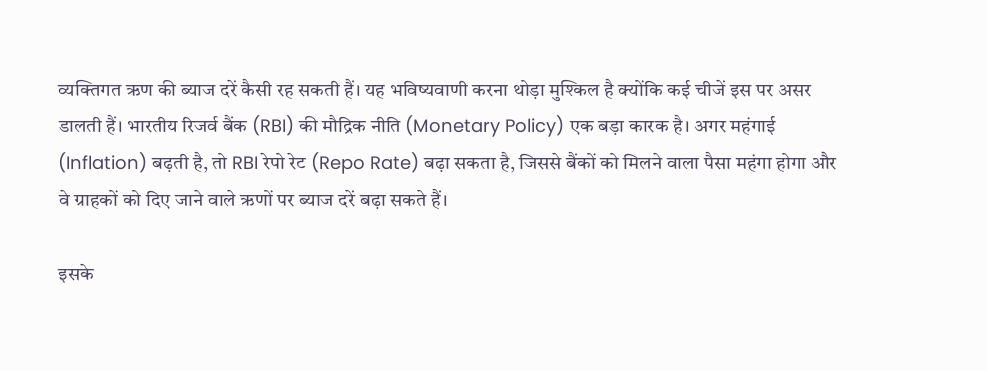व्यक्तिगत ऋण की ब्याज दरें कैसी रह सकती हैं। यह भविष्यवाणी करना थोड़ा मुश्किल है क्योंकि कई चीजें इस पर असर डालती हैं। भारतीय रिजर्व बैंक (RBI) की मौद्रिक नीति (Monetary Policy) एक बड़ा कारक है। अगर महंगाई (Inflation) बढ़ती है, तो RBI रेपो रेट (Repo Rate) बढ़ा सकता है, जिससे बैंकों को मिलने वाला पैसा महंगा होगा और वे ग्राहकों को दिए जाने वाले ऋणों पर ब्याज दरें बढ़ा सकते हैं।

इसके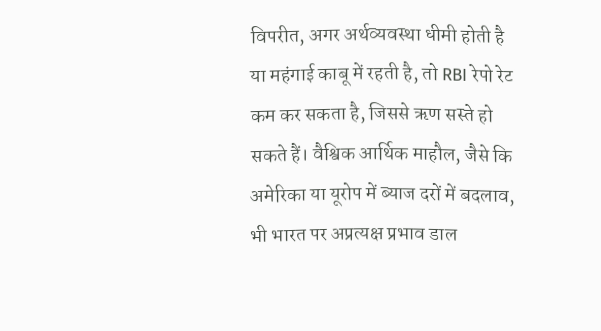विपरीत, अगर अर्थव्यवस्था धीमी होती है या महंगाई काबू में रहती है, तो RBI रेपो रेट कम कर सकता है, जिससे ऋण सस्ते हो सकते हैं। वैश्विक आर्थिक माहौल, जैसे कि अमेरिका या यूरोप में ब्याज दरों में बदलाव, भी भारत पर अप्रत्यक्ष प्रभाव डाल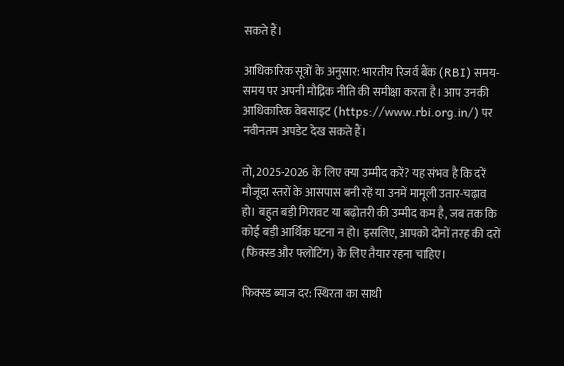सकते हैं।

आधिकारिक सूत्रों के अनुसार: भारतीय रिजर्व बैंक (RBI) समय-समय पर अपनी मौद्रिक नीति की समीक्षा करता है। आप उनकी आधिकारिक वेबसाइट (https://www.rbi.org.in/) पर नवीनतम अपडेट देख सकते हैं।

तो, 2025-2026 के लिए क्या उम्मीद करें? यह संभव है कि दरें मौजूदा स्तरों के आसपास बनी रहें या उनमें मामूली उतार-चढ़ाव हो। बहुत बड़ी गिरावट या बढ़ोतरी की उम्मीद कम है, जब तक कि कोई बड़ी आर्थिक घटना न हो। इसलिए, आपको दोनों तरह की दरों (फिक्स्ड और फ्लोटिंग) के लिए तैयार रहना चाहिए।

फिक्स्ड ब्याज दर: स्थिरता का साथी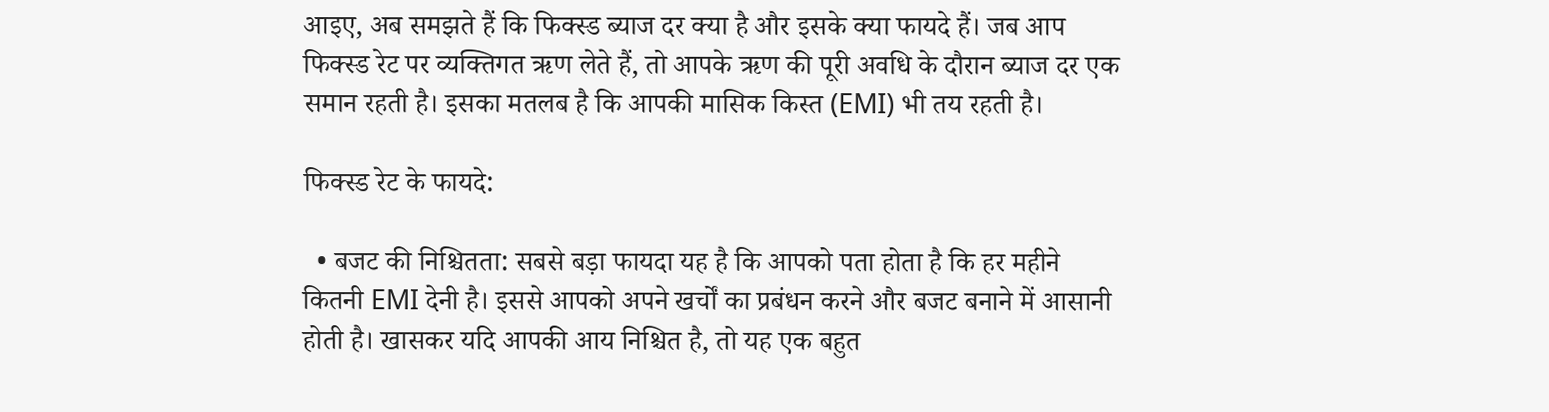आइए, अब समझते हैं कि फिक्स्ड ब्याज दर क्या है और इसके क्या फायदे हैं। जब आप फिक्स्ड रेट पर व्यक्तिगत ऋण लेते हैं, तो आपके ऋण की पूरी अवधि के दौरान ब्याज दर एक समान रहती है। इसका मतलब है कि आपकी मासिक किस्त (EMI) भी तय रहती है।

फिक्स्ड रेट के फायदे:

  • बजट की निश्चितता: सबसे बड़ा फायदा यह है कि आपको पता होता है कि हर महीने कितनी EMI देनी है। इससे आपको अपने खर्चों का प्रबंधन करने और बजट बनाने में आसानी होती है। खासकर यदि आपकी आय निश्चित है, तो यह एक बहुत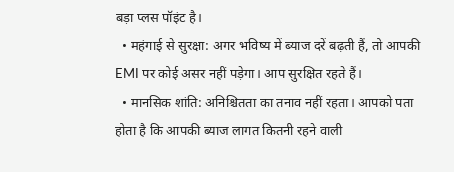बड़ा प्लस पॉइंट है।
  • महंगाई से सुरक्षा: अगर भविष्य में ब्याज दरें बढ़ती हैं, तो आपकी EMI पर कोई असर नहीं पड़ेगा। आप सुरक्षित रहते हैं।
  • मानसिक शांति: अनिश्चितता का तनाव नहीं रहता। आपको पता होता है कि आपकी ब्याज लागत कितनी रहने वाली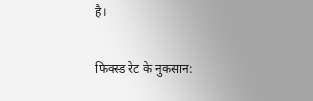है।

फिक्स्ड रेट के नुकसान: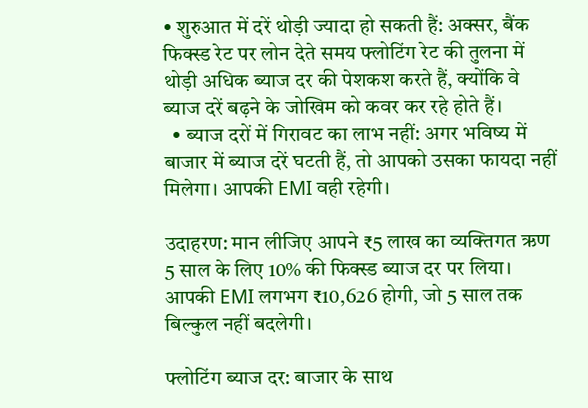• शुरुआत में दरें थोड़ी ज्यादा हो सकती हैं: अक्सर, बैंक फिक्स्ड रेट पर लोन देते समय फ्लोटिंग रेट की तुलना में थोड़ी अधिक ब्याज दर की पेशकश करते हैं, क्योंकि वे ब्याज दरें बढ़ने के जोखिम को कवर कर रहे होते हैं।
  • ब्याज दरों में गिरावट का लाभ नहीं: अगर भविष्य में बाजार में ब्याज दरें घटती हैं, तो आपको उसका फायदा नहीं मिलेगा। आपकी EMI वही रहेगी।

उदाहरण: मान लीजिए आपने ₹5 लाख का व्यक्तिगत ऋण 5 साल के लिए 10% की फिक्स्ड ब्याज दर पर लिया। आपकी EMI लगभग ₹10,626 होगी, जो 5 साल तक बिल्कुल नहीं बदलेगी।

फ्लोटिंग ब्याज दर: बाजार के साथ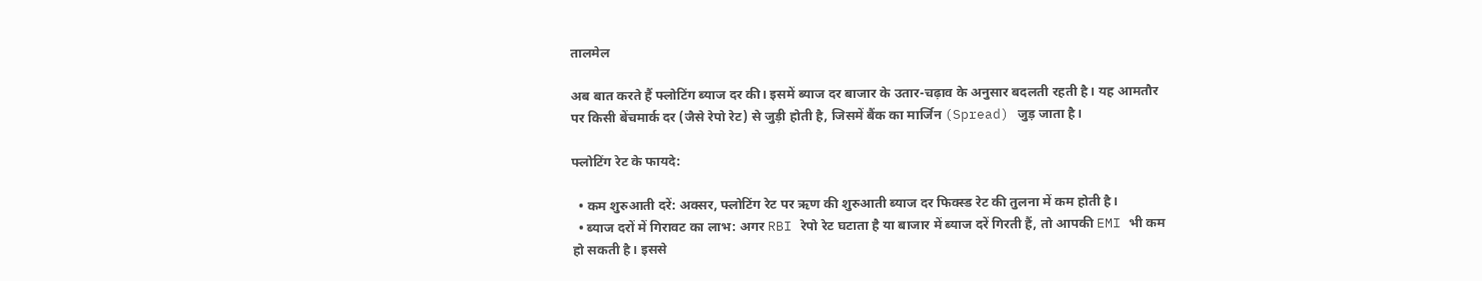तालमेल

अब बात करते हैं फ्लोटिंग ब्याज दर की। इसमें ब्याज दर बाजार के उतार-चढ़ाव के अनुसार बदलती रहती है। यह आमतौर पर किसी बेंचमार्क दर (जैसे रेपो रेट) से जुड़ी होती है, जिसमें बैंक का मार्जिन (Spread) जुड़ जाता है।

फ्लोटिंग रेट के फायदे:

  • कम शुरुआती दरें: अक्सर, फ्लोटिंग रेट पर ऋण की शुरुआती ब्याज दर फिक्स्ड रेट की तुलना में कम होती है।
  • ब्याज दरों में गिरावट का लाभ: अगर RBI रेपो रेट घटाता है या बाजार में ब्याज दरें गिरती हैं, तो आपकी EMI भी कम हो सकती है। इससे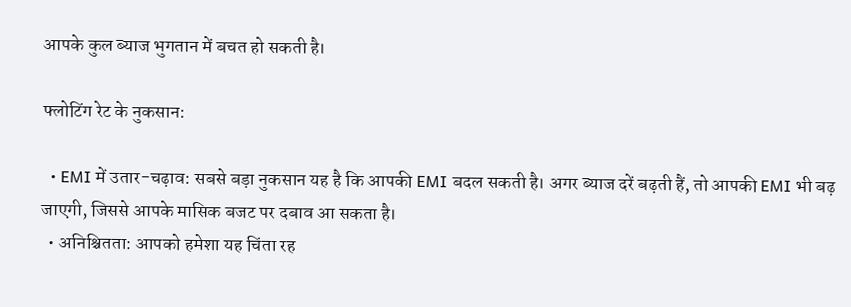आपके कुल ब्याज भुगतान में बचत हो सकती है।

फ्लोटिंग रेट के नुकसान:

  • EMI में उतार-चढ़ाव: सबसे बड़ा नुकसान यह है कि आपकी EMI बदल सकती है। अगर ब्याज दरें बढ़ती हैं, तो आपकी EMI भी बढ़ जाएगी, जिससे आपके मासिक बजट पर दबाव आ सकता है।
  • अनिश्चितता: आपको हमेशा यह चिंता रह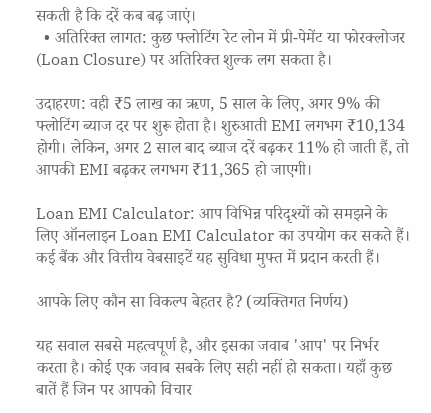सकती है कि दरें कब बढ़ जाएं।
  • अतिरिक्त लागत: कुछ फ्लोटिंग रेट लोन में प्री-पेमेंट या फोरक्लोजर (Loan Closure) पर अतिरिक्त शुल्क लग सकता है।

उदाहरण: वही ₹5 लाख का ऋण, 5 साल के लिए, अगर 9% की फ्लोटिंग ब्याज दर पर शुरू होता है। शुरुआती EMI लगभग ₹10,134 होगी। लेकिन, अगर 2 साल बाद ब्याज दरें बढ़कर 11% हो जाती हैं, तो आपकी EMI बढ़कर लगभग ₹11,365 हो जाएगी।

Loan EMI Calculator: आप विभिन्न परिदृश्यों को समझने के लिए ऑनलाइन Loan EMI Calculator का उपयोग कर सकते हैं। कई बैंक और वित्तीय वेबसाइटें यह सुविधा मुफ्त में प्रदान करती हैं।

आपके लिए कौन सा विकल्प बेहतर है? (व्यक्तिगत निर्णय)

यह सवाल सबसे महत्वपूर्ण है, और इसका जवाब 'आप' पर निर्भर करता है। कोई एक जवाब सबके लिए सही नहीं हो सकता। यहाँ कुछ बातें हैं जिन पर आपको विचार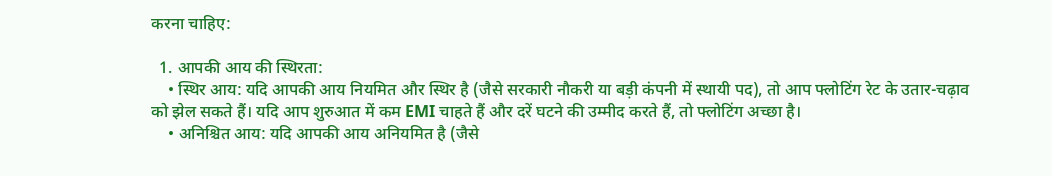करना चाहिए:

  1. आपकी आय की स्थिरता:
    • स्थिर आय: यदि आपकी आय नियमित और स्थिर है (जैसे सरकारी नौकरी या बड़ी कंपनी में स्थायी पद), तो आप फ्लोटिंग रेट के उतार-चढ़ाव को झेल सकते हैं। यदि आप शुरुआत में कम EMI चाहते हैं और दरें घटने की उम्मीद करते हैं, तो फ्लोटिंग अच्छा है।
    • अनिश्चित आय: यदि आपकी आय अनियमित है (जैसे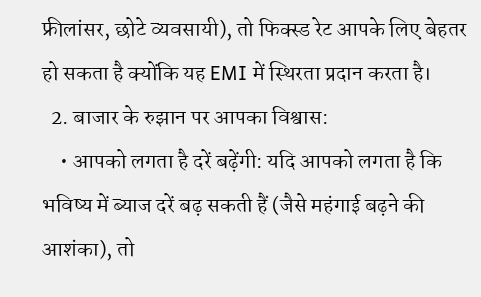फ्रीलांसर, छोटे व्यवसायी), तो फिक्स्ड रेट आपके लिए बेहतर हो सकता है क्योंकि यह EMI में स्थिरता प्रदान करता है।
  2. बाजार के रुझान पर आपका विश्वास:
    • आपको लगता है दरें बढ़ेंगी: यदि आपको लगता है कि भविष्य में ब्याज दरें बढ़ सकती हैं (जैसे महंगाई बढ़ने की आशंका), तो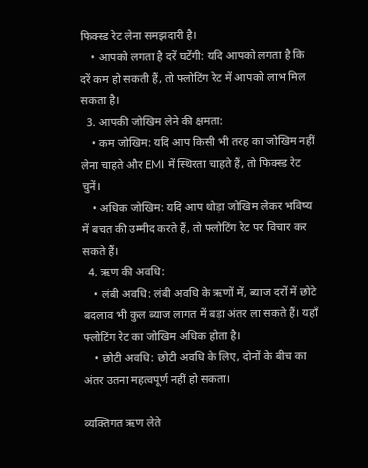फिक्स्ड रेट लेना समझदारी है।
    • आपको लगता है दरें घटेंगी: यदि आपको लगता है कि दरें कम हो सकती हैं, तो फ्लोटिंग रेट में आपको लाभ मिल सकता है।
  3. आपकी जोखिम लेने की क्षमता:
    • कम जोखिम: यदि आप किसी भी तरह का जोखिम नहीं लेना चाहते और EMI में स्थिरता चाहते हैं, तो फिक्स्ड रेट चुनें।
    • अधिक जोखिम: यदि आप थोड़ा जोखिम लेकर भविष्य में बचत की उम्मीद करते हैं, तो फ्लोटिंग रेट पर विचार कर सकते हैं।
  4. ऋण की अवधि:
    • लंबी अवधि: लंबी अवधि के ऋणों में, ब्याज दरों में छोटे बदलाव भी कुल ब्याज लागत में बड़ा अंतर ला सकते हैं। यहाँ फ्लोटिंग रेट का जोखिम अधिक होता है।
    • छोटी अवधि: छोटी अवधि के लिए, दोनों के बीच का अंतर उतना महत्वपूर्ण नहीं हो सकता।

व्यक्तिगत ऋण लेते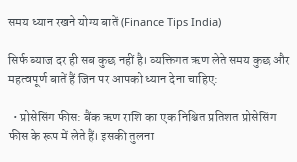समय ध्यान रखने योग्य बातें (Finance Tips India)

सिर्फ ब्याज दर ही सब कुछ नहीं है। व्यक्तिगत ऋण लेते समय कुछ और महत्वपूर्ण बातें हैं जिन पर आपको ध्यान देना चाहिए:

  • प्रोसेसिंग फीस: बैंक ऋण राशि का एक निश्चित प्रतिशत प्रोसेसिंग फीस के रूप में लेते हैं। इसकी तुलना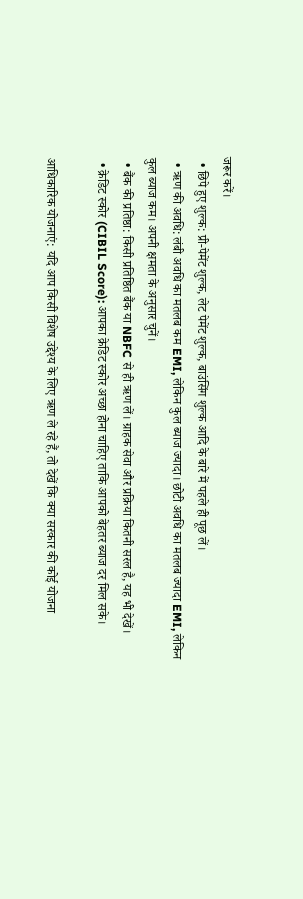जरूर करें।
  • छिपे हुए शुल्क: प्री-पेमेंट शुल्क, लेट पेमेंट शुल्क, बाउंसिंग शुल्क आदि के बारे में पहले ही पूछ लें।
  • ऋण की अवधि: लंबी अवधि का मतलब कम EMI, लेकिन कुल ब्याज ज्यादा। छोटी अवधि का मतलब ज्यादा EMI, लेकिन कुल ब्याज कम। अपनी क्षमता के अनुसार चुनें।
  • बैंक की प्रतिष्ठा: किसी प्रतिष्ठित बैंक या NBFC से ही ऋण लें। ग्राहक सेवा और प्रक्रिया कितनी सरल है, यह भी देखें।
  • क्रेडिट स्कोर (CIBIL Score): आपका क्रेडिट स्कोर अच्छा होना चाहिए ताकि आपको बेहतर ब्याज दर मिल सके।

आधिकारिक योजनाएं: यदि आप किसी विशेष उद्देश्य के लिए ऋण ले रहे हैं, तो देखें कि क्या सरकार की कोई योजना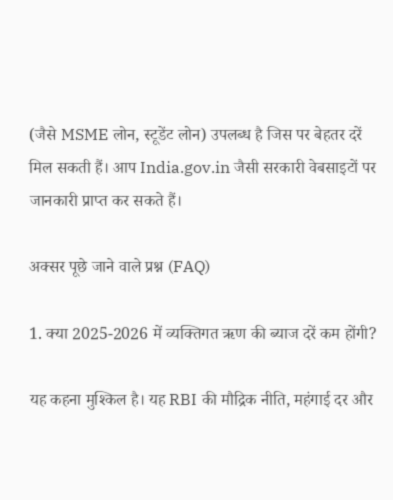(जैसे MSME लोन, स्टूडेंट लोन) उपलब्ध है जिस पर बेहतर दरें मिल सकती हैं। आप India.gov.in जैसी सरकारी वेबसाइटों पर जानकारी प्राप्त कर सकते हैं।

अक्सर पूछे जाने वाले प्रश्न (FAQ)

1. क्या 2025-2026 में व्यक्तिगत ऋण की ब्याज दरें कम होंगी?

यह कहना मुश्किल है। यह RBI की मौद्रिक नीति, महंगाई दर और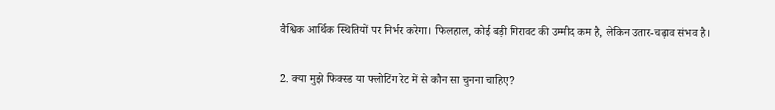वैश्विक आर्थिक स्थितियों पर निर्भर करेगा। फिलहाल, कोई बड़ी गिरावट की उम्मीद कम है, लेकिन उतार-चढ़ाव संभव है।

2. क्या मुझे फिक्स्ड या फ्लोटिंग रेट में से कौन सा चुनना चाहिए?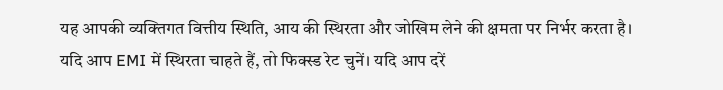यह आपकी व्यक्तिगत वित्तीय स्थिति, आय की स्थिरता और जोखिम लेने की क्षमता पर निर्भर करता है। यदि आप EMI में स्थिरता चाहते हैं, तो फिक्स्ड रेट चुनें। यदि आप दरें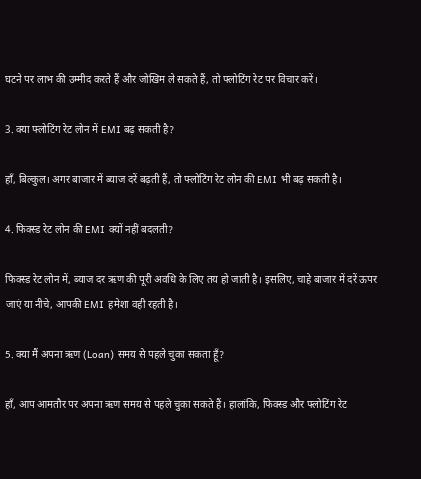घटने पर लाभ की उम्मीद करते हैं और जोखिम ले सकते हैं, तो फ्लोटिंग रेट पर विचार करें।

3. क्या फ्लोटिंग रेट लोन में EMI बढ़ सकती है?

हाँ, बिल्कुल। अगर बाजार में ब्याज दरें बढ़ती हैं, तो फ्लोटिंग रेट लोन की EMI भी बढ़ सकती है।

4. फिक्स्ड रेट लोन की EMI क्यों नहीं बदलती?

फिक्स्ड रेट लोन में, ब्याज दर ऋण की पूरी अवधि के लिए तय हो जाती है। इसलिए, चाहे बाजार में दरें ऊपर जाएं या नीचे, आपकी EMI हमेशा वही रहती है।

5. क्या मैं अपना ऋण (Loan) समय से पहले चुका सकता हूँ?

हाँ, आप आमतौर पर अपना ऋण समय से पहले चुका सकते हैं। हालांकि, फिक्स्ड और फ्लोटिंग रेट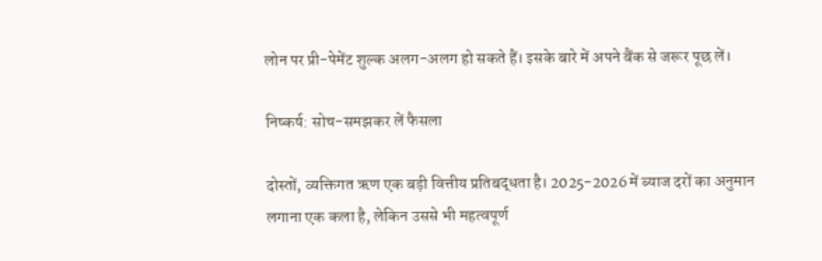लोन पर प्री-पेमेंट शुल्क अलग-अलग हो सकते हैं। इसके बारे में अपने बैंक से जरूर पूछ लें।

निष्कर्ष: सोच-समझकर लें फैसला

दोस्तों, व्यक्तिगत ऋण एक बड़ी वित्तीय प्रतिबद्धता है। 2025-2026 में ब्याज दरों का अनुमान लगाना एक कला है, लेकिन उससे भी महत्वपूर्ण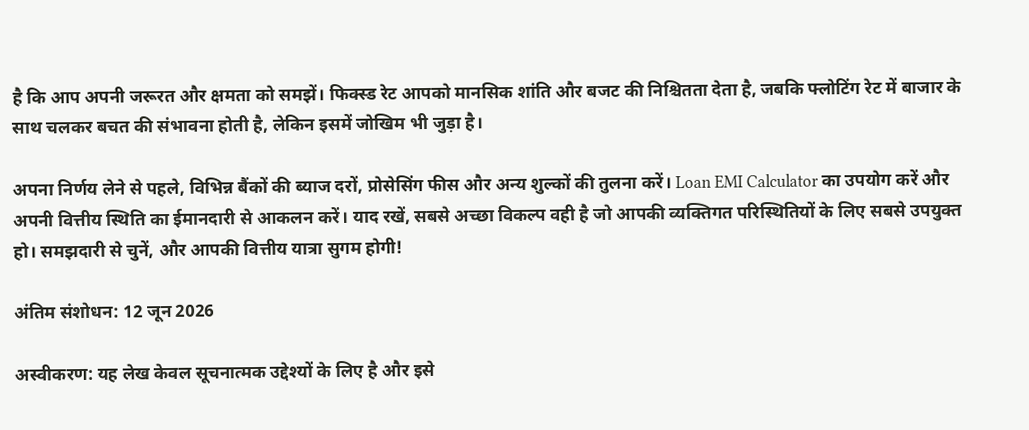है कि आप अपनी जरूरत और क्षमता को समझें। फिक्स्ड रेट आपको मानसिक शांति और बजट की निश्चितता देता है, जबकि फ्लोटिंग रेट में बाजार के साथ चलकर बचत की संभावना होती है, लेकिन इसमें जोखिम भी जुड़ा है।

अपना निर्णय लेने से पहले, विभिन्न बैंकों की ब्याज दरों, प्रोसेसिंग फीस और अन्य शुल्कों की तुलना करें। Loan EMI Calculator का उपयोग करें और अपनी वित्तीय स्थिति का ईमानदारी से आकलन करें। याद रखें, सबसे अच्छा विकल्प वही है जो आपकी व्यक्तिगत परिस्थितियों के लिए सबसे उपयुक्त हो। समझदारी से चुनें, और आपकी वित्तीय यात्रा सुगम होगी!

अंतिम संशोधन: 12 जून 2026

अस्वीकरण: यह लेख केवल सूचनात्मक उद्देश्यों के लिए है और इसे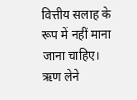वित्तीय सलाह के रूप में नहीं माना जाना चाहिए। ऋण लेने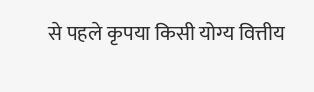से पहले कृपया किसी योग्य वित्तीय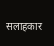सलाहकार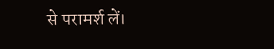से परामर्श लें।